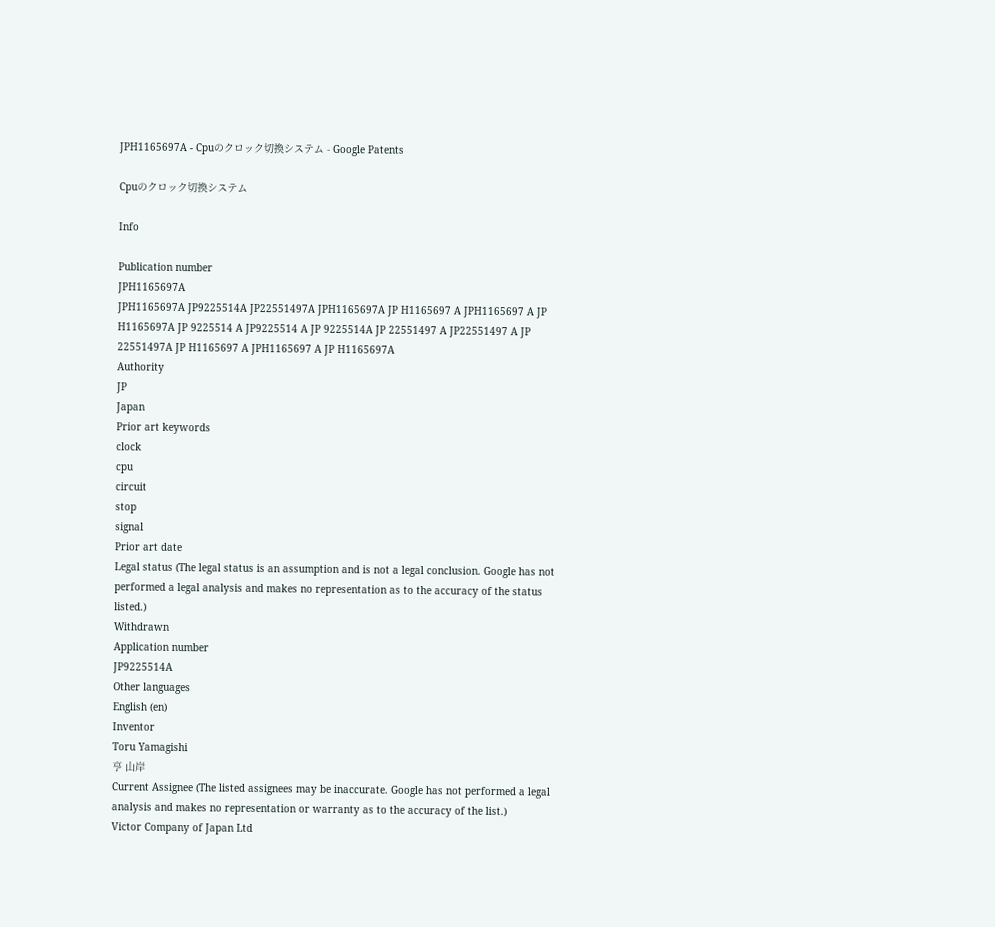JPH1165697A - Cpuのクロック切換システム - Google Patents

Cpuのクロック切換システム

Info

Publication number
JPH1165697A
JPH1165697A JP9225514A JP22551497A JPH1165697A JP H1165697 A JPH1165697 A JP H1165697A JP 9225514 A JP9225514 A JP 9225514A JP 22551497 A JP22551497 A JP 22551497A JP H1165697 A JPH1165697 A JP H1165697A
Authority
JP
Japan
Prior art keywords
clock
cpu
circuit
stop
signal
Prior art date
Legal status (The legal status is an assumption and is not a legal conclusion. Google has not performed a legal analysis and makes no representation as to the accuracy of the status listed.)
Withdrawn
Application number
JP9225514A
Other languages
English (en)
Inventor
Toru Yamagishi
亨 山岸
Current Assignee (The listed assignees may be inaccurate. Google has not performed a legal analysis and makes no representation or warranty as to the accuracy of the list.)
Victor Company of Japan Ltd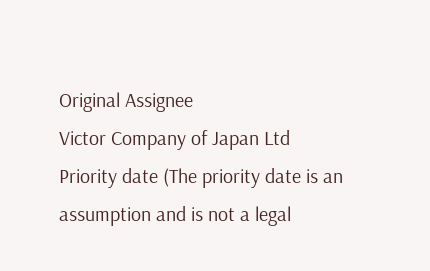Original Assignee
Victor Company of Japan Ltd
Priority date (The priority date is an assumption and is not a legal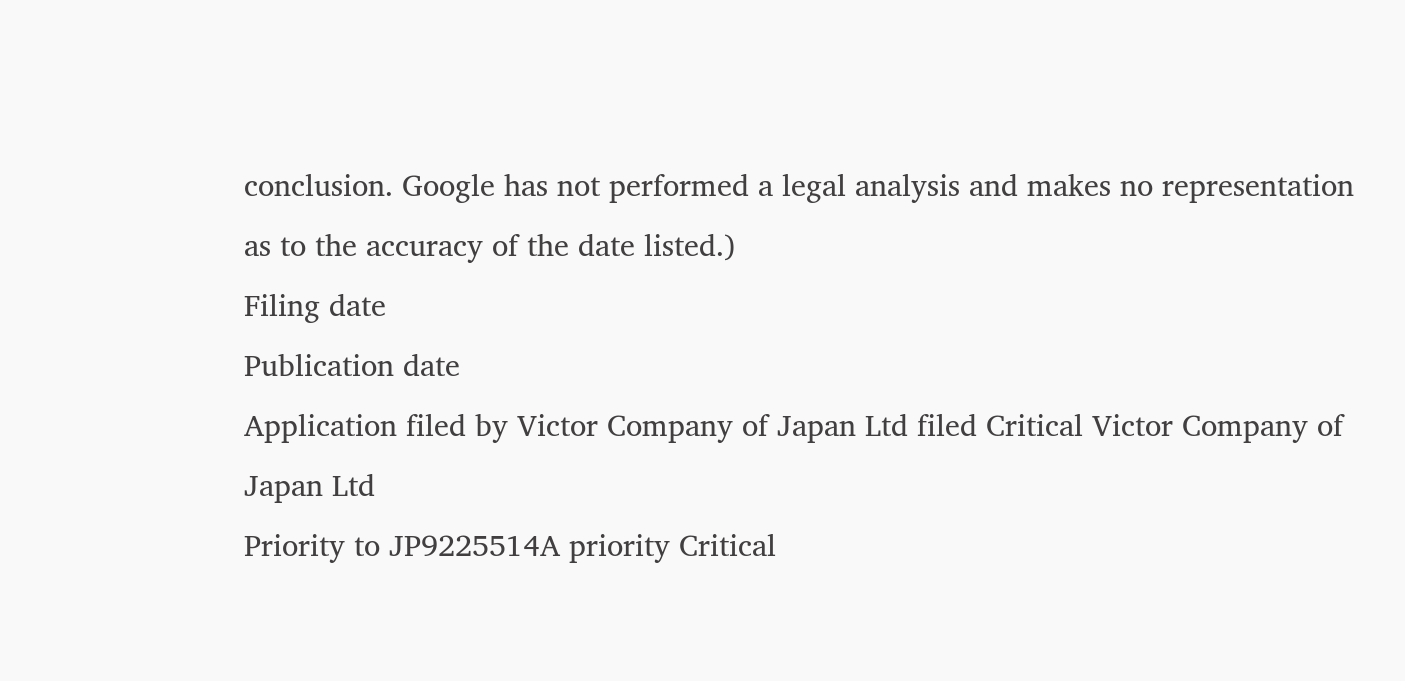conclusion. Google has not performed a legal analysis and makes no representation as to the accuracy of the date listed.)
Filing date
Publication date
Application filed by Victor Company of Japan Ltd filed Critical Victor Company of Japan Ltd
Priority to JP9225514A priority Critical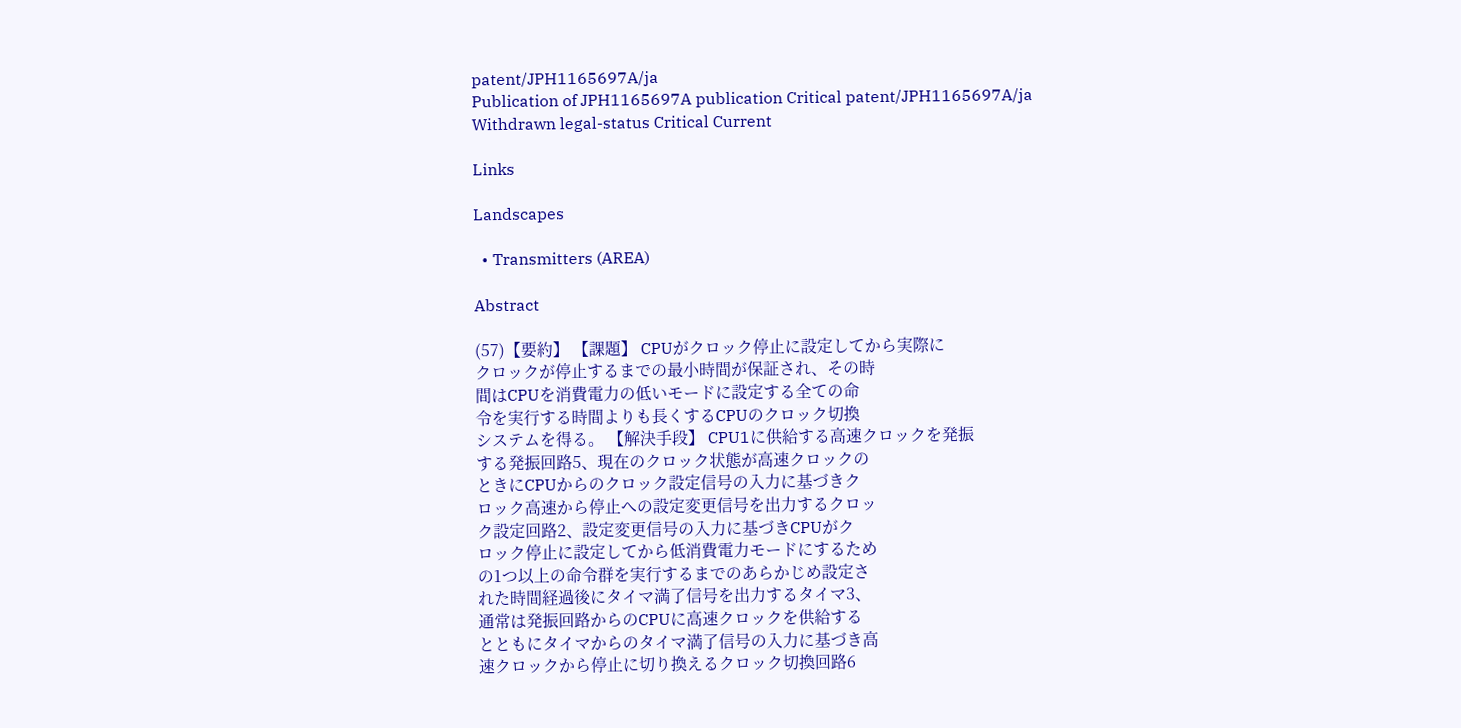patent/JPH1165697A/ja
Publication of JPH1165697A publication Critical patent/JPH1165697A/ja
Withdrawn legal-status Critical Current

Links

Landscapes

  • Transmitters (AREA)

Abstract

(57)【要約】 【課題】 CPUがクロック停止に設定してから実際に
クロックが停止するまでの最小時間が保証され、その時
間はCPUを消費電力の低いモードに設定する全ての命
令を実行する時間よりも長くするCPUのクロック切換
システムを得る。 【解決手段】 CPU1に供給する高速クロックを発振
する発振回路5、現在のクロック状態が高速クロックの
ときにCPUからのクロック設定信号の入力に基づきク
ロック高速から停止への設定変更信号を出力するクロッ
ク設定回路2、設定変更信号の入力に基づきCPUがク
ロック停止に設定してから低消費電力モードにするため
の1つ以上の命令群を実行するまでのあらかじめ設定さ
れた時間経過後にタイマ満了信号を出力するタイマ3、
通常は発振回路からのCPUに高速クロックを供給する
とともにタイマからのタイマ満了信号の入力に基づき高
速クロックから停止に切り換えるクロック切換回路6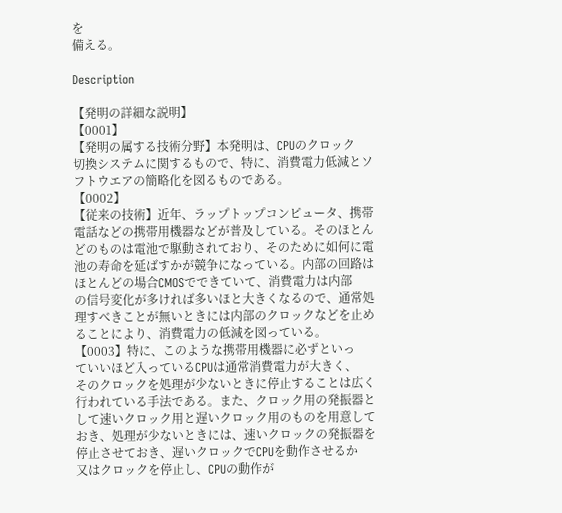を
備える。

Description

【発明の詳細な説明】
【0001】
【発明の属する技術分野】本発明は、CPUのクロック
切換システムに関するもので、特に、消費電力低減とソ
フトウエアの簡略化を図るものである。
【0002】
【従来の技術】近年、ラップトップコンピュータ、携帯
電話などの携帯用機器などが普及している。そのほとん
どのものは電池で駆動されており、そのために如何に電
池の寿命を延ばすかが競争になっている。内部の回路は
ほとんどの場合CMOSでできていて、消費電力は内部
の信号変化が多ければ多いほと大きくなるので、通常処
理すべきことが無いときには内部のクロックなどを止め
ることにより、消費電力の低減を図っている。
【0003】特に、このような携帯用機器に必ずといっ
ていいほど入っているCPUは通常消費電力が大きく、
そのクロックを処理が少ないときに停止することは広く
行われている手法である。また、クロック用の発振器と
して速いクロック用と遅いクロック用のものを用意して
おき、処理が少ないときには、速いクロックの発振器を
停止させておき、遅いクロックでCPUを動作させるか
又はクロックを停止し、CPUの動作が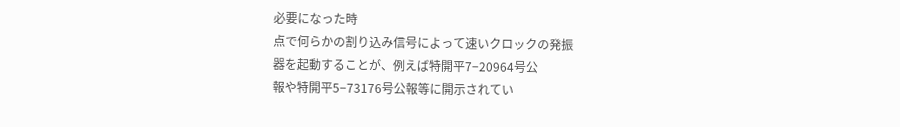必要になった時
点で何らかの割り込み信号によって速いクロックの発振
器を起動することが、例えば特開平7−20964号公
報や特開平5−73176号公報等に開示されてい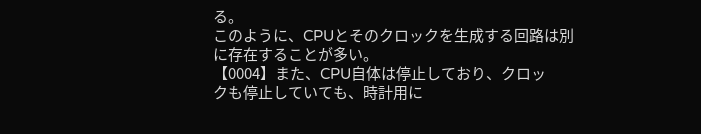る。
このように、CPUとそのクロックを生成する回路は別
に存在することが多い。
【0004】また、CPU自体は停止しており、クロッ
クも停止していても、時計用に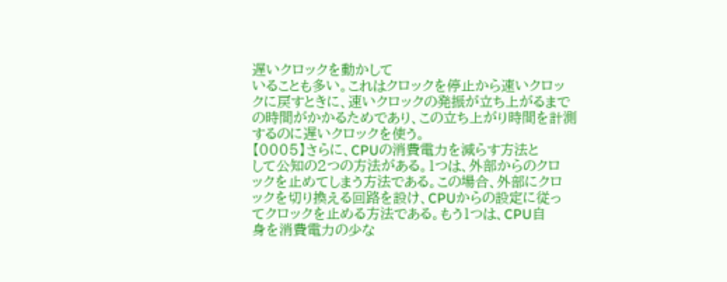遅いクロックを動かして
いることも多い。これはクロックを停止から速いクロッ
クに戻すときに、速いクロックの発振が立ち上がるまで
の時間がかかるためであり、この立ち上がり時間を計測
するのに遅いクロックを使う。
【0005】さらに、CPUの消費電力を減らす方法と
して公知の2つの方法がある。1つは、外部からのクロ
ックを止めてしまう方法である。この場合、外部にクロ
ックを切り換える回路を設け、CPUからの設定に従っ
てクロックを止める方法である。もう1つは、CPU自
身を消費電力の少な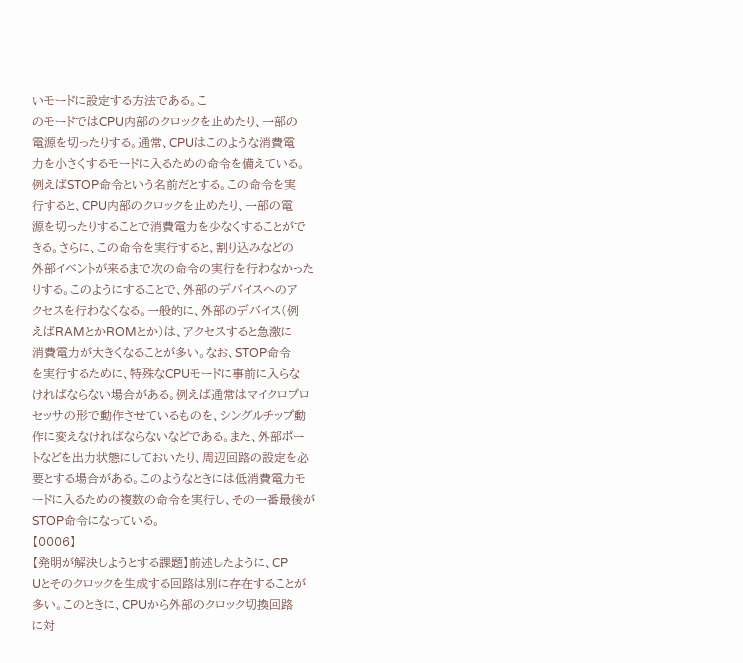いモードに設定する方法である。こ
のモードではCPU内部のクロックを止めたり、一部の
電源を切ったりする。通常、CPUはこのような消費電
力を小さくするモードに入るための命令を備えている。
例えばSTOP命令という名前だとする。この命令を実
行すると、CPU内部のクロックを止めたり、一部の電
源を切ったりすることで消費電力を少なくすることがで
きる。さらに、この命令を実行すると、割り込みなどの
外部イベントが来るまで次の命令の実行を行わなかった
りする。このようにすることで、外部のデバイスヘのア
クセスを行わなくなる。一般的に、外部のデバイス(例
えばRAMとかROMとか)は、アクセスすると急激に
消費電力が大きくなることが多い。なお、STOP命令
を実行するために、特殊なCPUモードに事前に入らな
ければならない場合がある。例えば通常はマイクロプロ
セッサの形で動作させているものを、シングルチップ動
作に変えなければならないなどである。また、外部ポー
トなどを出力状態にしておいたり、周辺回路の設定を必
要とする場合がある。このようなときには低消費電力モ
ードに入るための複数の命令を実行し、その一番最後が
STOP命令になっている。
【0006】
【発明が解決しようとする課題】前述したように、CP
Uとそのクロックを生成する回路は別に存在することが
多い。このときに、CPUから外部のクロック切換回路
に対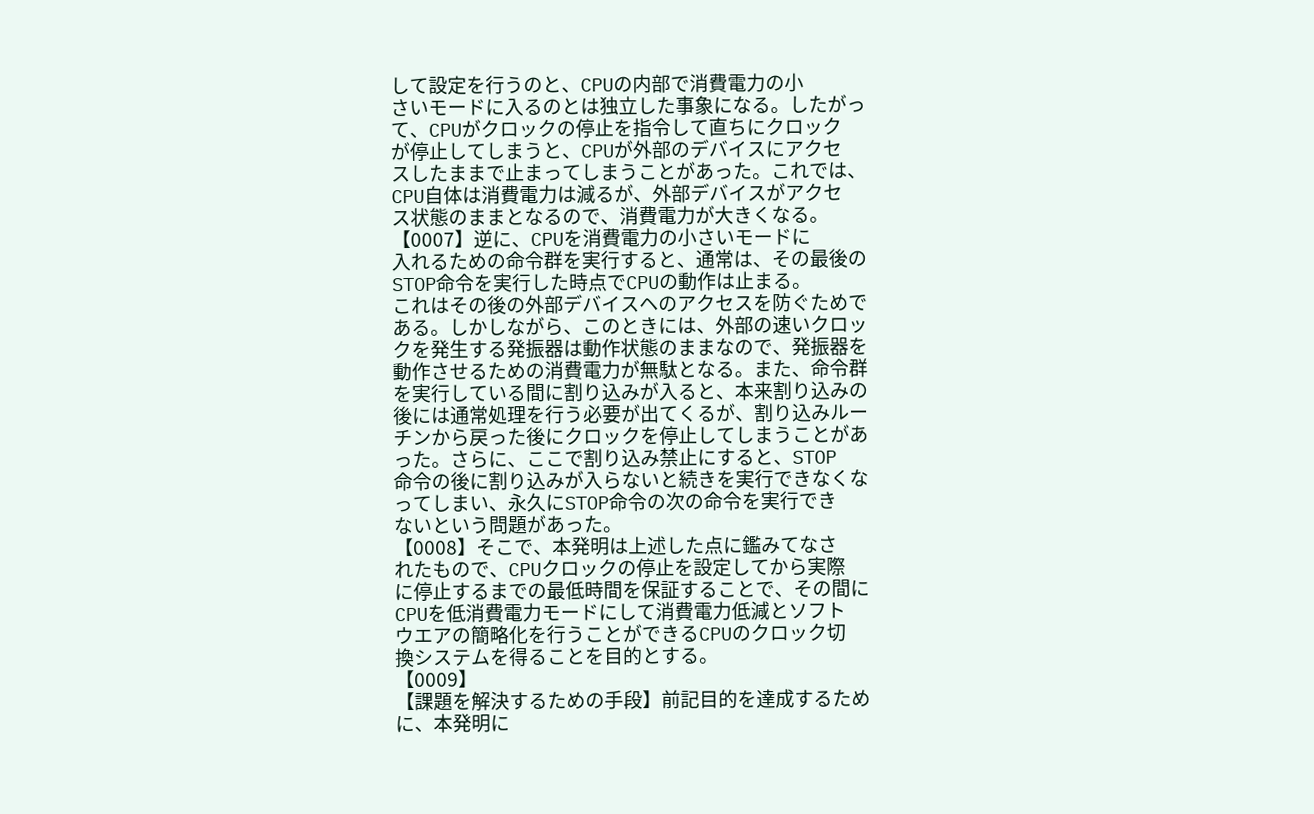して設定を行うのと、CPUの内部で消費電力の小
さいモードに入るのとは独立した事象になる。したがっ
て、CPUがクロックの停止を指令して直ちにクロック
が停止してしまうと、CPUが外部のデバイスにアクセ
スしたままで止まってしまうことがあった。これでは、
CPU自体は消費電力は減るが、外部デバイスがアクセ
ス状態のままとなるので、消費電力が大きくなる。
【0007】逆に、CPUを消費電力の小さいモードに
入れるための命令群を実行すると、通常は、その最後の
STOP命令を実行した時点でCPUの動作は止まる。
これはその後の外部デバイスヘのアクセスを防ぐためで
ある。しかしながら、このときには、外部の速いクロッ
クを発生する発振器は動作状態のままなので、発振器を
動作させるための消費電力が無駄となる。また、命令群
を実行している間に割り込みが入ると、本来割り込みの
後には通常処理を行う必要が出てくるが、割り込みルー
チンから戻った後にクロックを停止してしまうことがあ
った。さらに、ここで割り込み禁止にすると、STOP
命令の後に割り込みが入らないと続きを実行できなくな
ってしまい、永久にSTOP命令の次の命令を実行でき
ないという問題があった。
【0008】そこで、本発明は上述した点に鑑みてなさ
れたもので、CPUクロックの停止を設定してから実際
に停止するまでの最低時間を保証することで、その間に
CPUを低消費電力モードにして消費電力低減とソフト
ウエアの簡略化を行うことができるCPUのクロック切
換システムを得ることを目的とする。
【0009】
【課題を解決するための手段】前記目的を達成するため
に、本発明に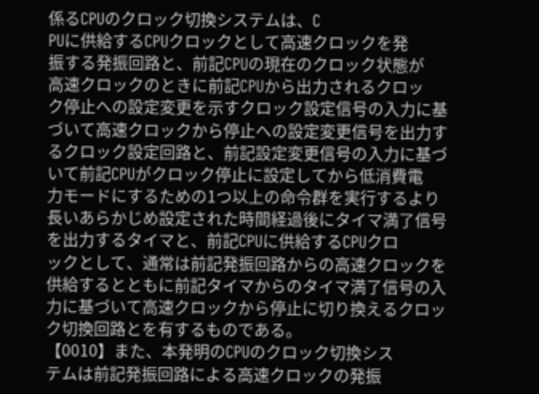係るCPUのクロック切換システムは、C
PUに供給するCPUクロックとして高速クロックを発
振する発振回路と、前記CPUの現在のクロック状態が
高速クロックのときに前記CPUから出力されるクロッ
ク停止への設定変更を示すクロック設定信号の入力に基
づいて高速クロックから停止への設定変更信号を出力す
るクロック設定回路と、前記設定変更信号の入力に基づ
いて前記CPUがクロック停止に設定してから低消費電
力モードにするための1つ以上の命令群を実行するより
長いあらかじめ設定された時間経過後にタイマ満了信号
を出力するタイマと、前記CPUに供給するCPUクロ
ックとして、通常は前記発振回路からの高速クロックを
供給するとともに前記タイマからのタイマ満了信号の入
力に基づいて高速クロックから停止に切り換えるクロッ
ク切換回路とを有するものである。
【0010】また、本発明のCPUのクロック切換シス
テムは前記発振回路による高速クロックの発振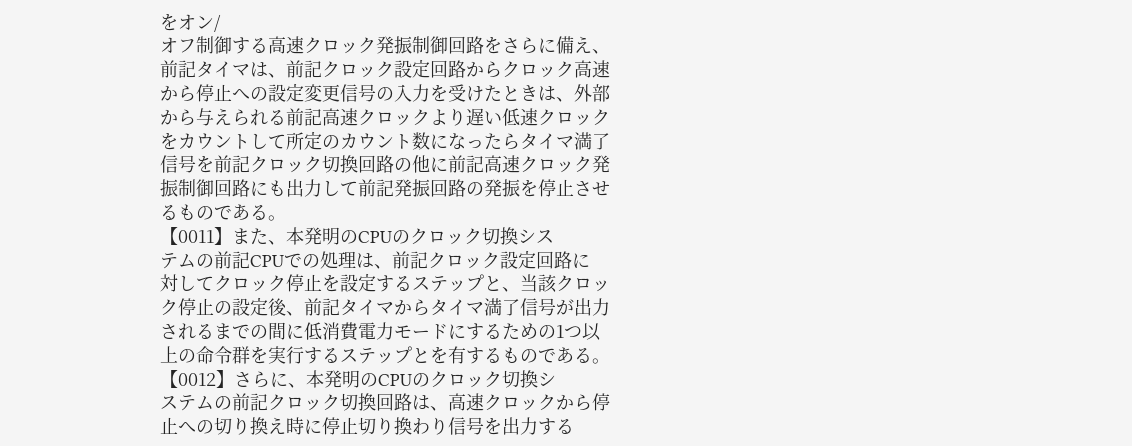をオン/
オフ制御する高速クロック発振制御回路をさらに備え、
前記タイマは、前記クロック設定回路からクロック高速
から停止への設定変更信号の入力を受けたときは、外部
から与えられる前記高速クロックより遅い低速クロック
をカウントして所定のカウント数になったらタイマ満了
信号を前記クロック切換回路の他に前記高速クロック発
振制御回路にも出力して前記発振回路の発振を停止させ
るものである。
【0011】また、本発明のCPUのクロック切換シス
テムの前記CPUでの処理は、前記クロック設定回路に
対してクロック停止を設定するステップと、当該クロッ
ク停止の設定後、前記タイマからタイマ満了信号が出力
されるまでの間に低消費電力モードにするための1つ以
上の命令群を実行するステップとを有するものである。
【0012】さらに、本発明のCPUのクロック切換シ
ステムの前記クロック切換回路は、高速クロックから停
止への切り換え時に停止切り換わり信号を出力する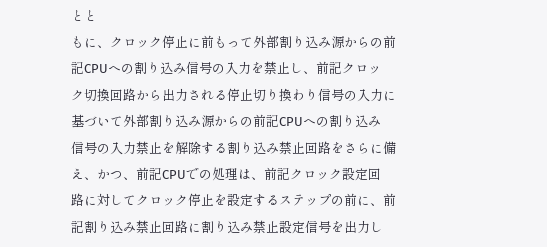とと
もに、クロック停止に前もって外部割り込み源からの前
記CPUへの割り込み信号の入力を禁止し、前記クロッ
ク切換回路から出力される停止切り換わり信号の入力に
基づいて外部割り込み源からの前記CPUへの割り込み
信号の入力禁止を解除する割り込み禁止回路をさらに備
え、かつ、前記CPUでの処理は、前記クロック設定回
路に対してクロック停止を設定するステップの前に、前
記割り込み禁止回路に割り込み禁止設定信号を出力し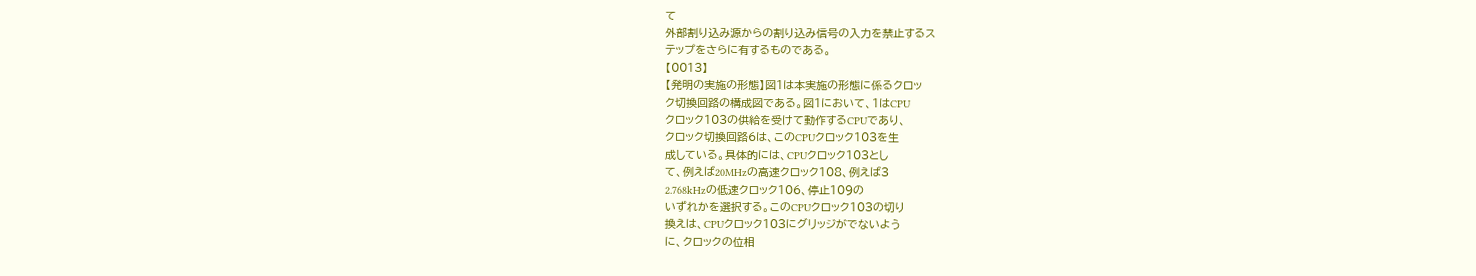て
外部割り込み源からの割り込み信号の入力を禁止するス
テップをさらに有するものである。
【0013】
【発明の実施の形態】図1は本実施の形態に係るクロッ
ク切換回路の構成図である。図1において、1はCPU
クロック103の供給を受けて動作するCPUであり、
クロック切換回路6は、このCPUクロック103を生
成している。具体的には、CPUクロック103とし
て、例えば20MHzの高速クロック108、例えば3
2.768kHzの低速クロック106、停止109の
いずれかを選択する。このCPUクロック103の切り
換えは、CPUクロック103にグリッジがでないよう
に、クロックの位相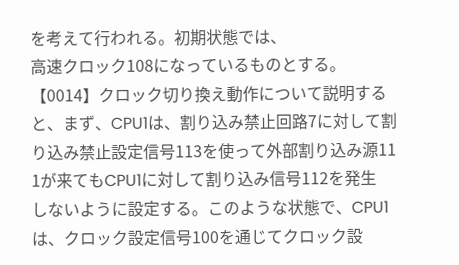を考えて行われる。初期状態では、
高速クロック108になっているものとする。
【0014】クロック切り換え動作について説明する
と、まず、CPU1は、割り込み禁止回路7に対して割
り込み禁止設定信号113を使って外部割り込み源11
1が来てもCPU1に対して割り込み信号112を発生
しないように設定する。このような状態で、CPU1
は、クロック設定信号100を通じてクロック設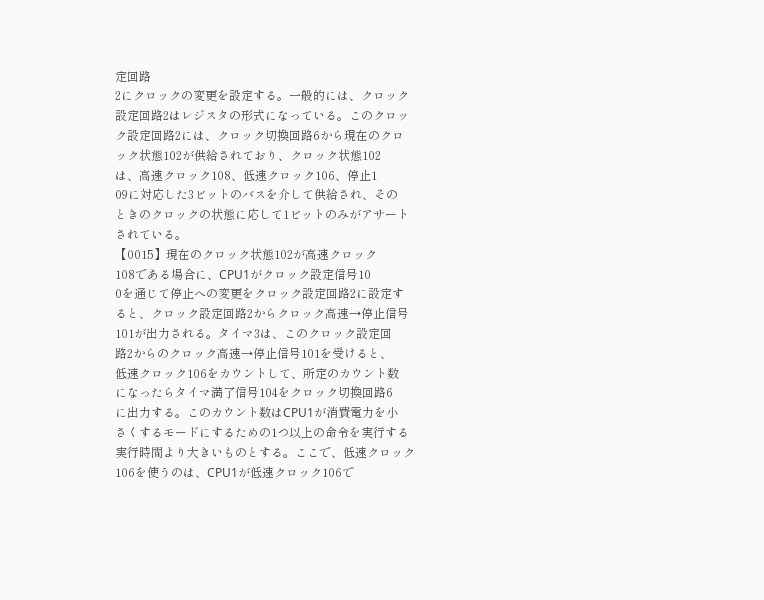定回路
2にクロックの変更を設定する。一般的には、クロック
設定回路2はレジスタの形式になっている。このクロッ
ク設定回路2には、クロック切換回路6から現在のクロ
ック状態102が供給されており、クロック状態102
は、高速クロック108、低速クロック106、停止1
09に対応した3ビットのバスを介して供給され、その
ときのクロックの状態に応して1ビットのみがアサート
されている。
【0015】現在のクロック状態102が高速クロック
108である場合に、CPU1がクロック設定信号10
0を通じて停止への変更をクロック設定回路2に設定す
ると、クロック設定回路2からクロック高速→停止信号
101が出力される。タイマ3は、このクロック設定回
路2からのクロック高速→停止信号101を受けると、
低速クロック106をカウントして、所定のカウント数
になったらタイマ満了信号104をクロック切換回路6
に出力する。このカウント数はCPU1が消費電力を小
さくするモードにするための1つ以上の命令を実行する
実行時間より大きいものとする。ここで、低速クロック
106を使うのは、CPU1が低速クロック106で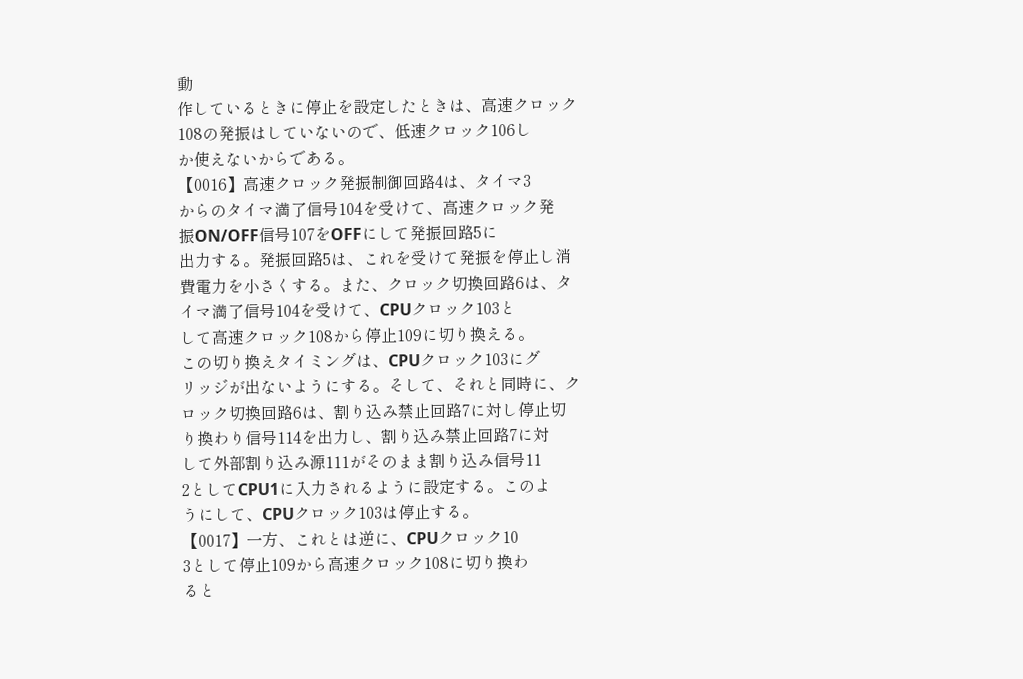動
作しているときに停止を設定したときは、高速クロック
108の発振はしていないので、低速クロック106し
か使えないからである。
【0016】高速クロック発振制御回路4は、タイマ3
からのタイマ満了信号104を受けて、高速クロック発
振ON/OFF信号107をOFFにして発振回路5に
出力する。発振回路5は、これを受けて発振を停止し消
費電力を小さくする。また、クロック切換回路6は、タ
イマ満了信号104を受けて、CPUクロック103と
して高速クロック108から停止109に切り換える。
この切り換えタイミングは、CPUクロック103にグ
リッジが出ないようにする。そして、それと同時に、ク
ロック切換回路6は、割り込み禁止回路7に対し停止切
り換わり信号114を出力し、割り込み禁止回路7に対
して外部割り込み源111がそのまま割り込み信号11
2としてCPU1に入力されるように設定する。このよ
うにして、CPUクロック103は停止する。
【0017】一方、これとは逆に、CPUクロック10
3として停止109から高速クロック108に切り換わ
ると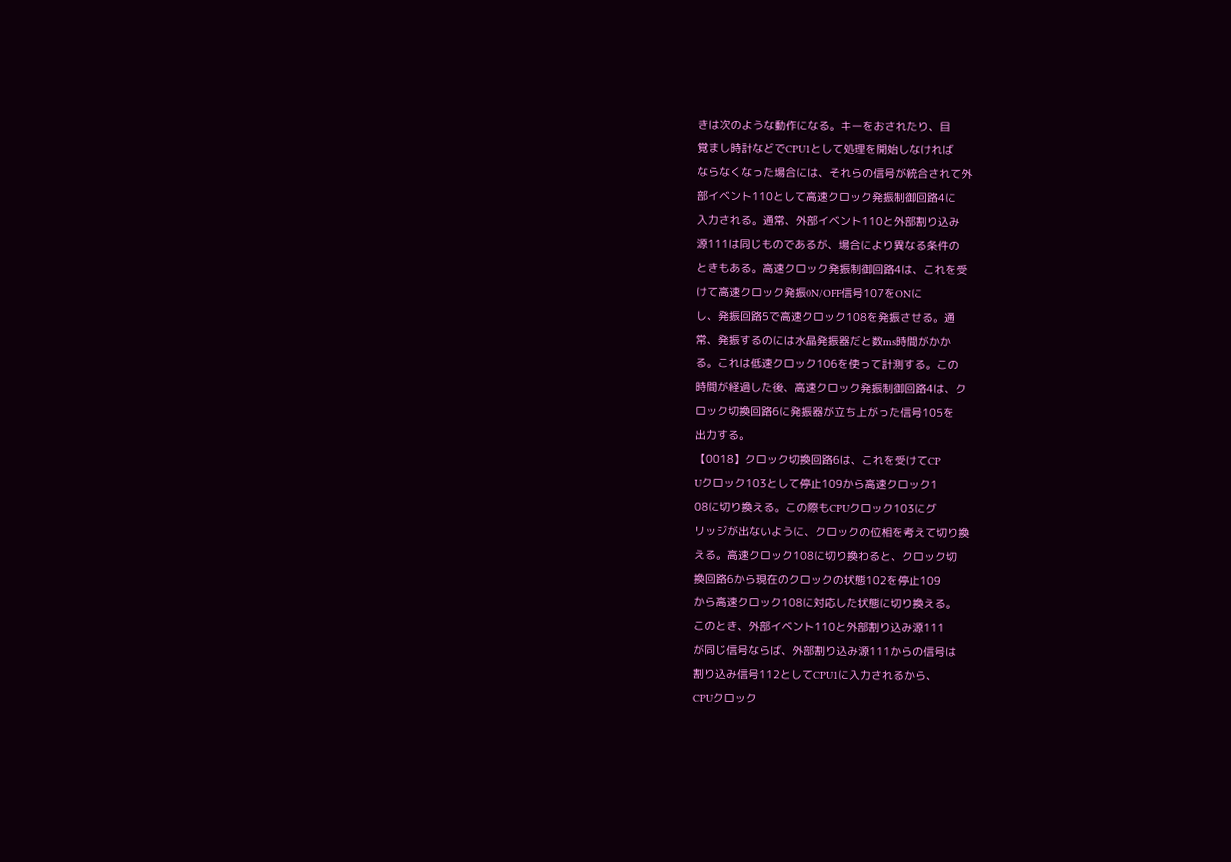きは次のような動作になる。キーをおされたり、目
覚まし時計などでCPU1として処理を開始しなければ
ならなくなった場合には、それらの信号が統合されて外
部イベント110として高速クロック発振制御回路4に
入力される。通常、外部イベント110と外部割り込み
源111は同じものであるが、場合により異なる条件の
ときもある。高速クロック発振制御回路4は、これを受
けて高速クロック発振0N/OFF信号107をONに
し、発振回路5で高速クロック108を発振させる。通
常、発振するのには水晶発振器だと数ms時間がかか
る。これは低速クロック106を使って計測する。この
時間が経過した後、高速クロック発振制御回路4は、ク
ロック切換回路6に発振器が立ち上がった信号105を
出力する。
【0018】クロック切換回路6は、これを受けてCP
Uクロック103として停止109から高速クロック1
08に切り換える。この際もCPUクロック103にグ
リッジが出ないように、クロックの位相を考えて切り換
える。高速クロック108に切り換わると、クロック切
換回路6から現在のクロックの状態102を停止109
から高速クロック108に対応した状態に切り換える。
このとき、外部イベント110と外部割り込み源111
が同じ信号ならば、外部割り込み源111からの信号は
割り込み信号112としてCPU1に入力されるから、
CPUクロック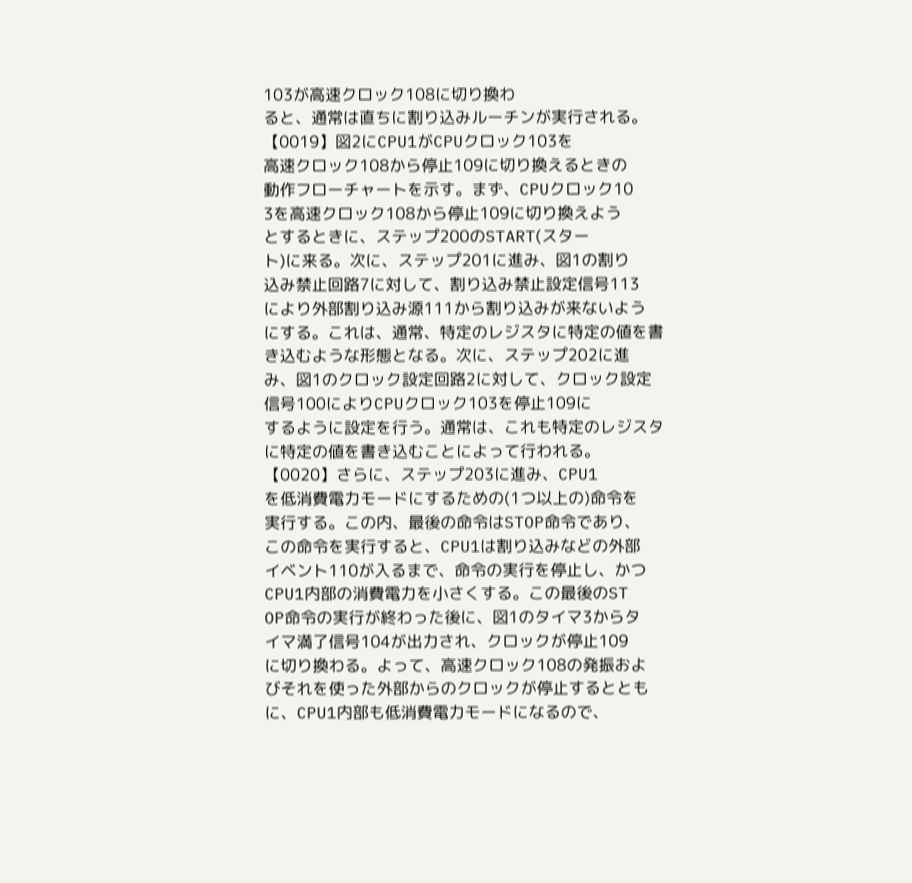103が高速クロック108に切り換わ
ると、通常は直ちに割り込みルーチンが実行される。
【0019】図2にCPU1がCPUクロック103を
高速クロック108から停止109に切り換えるときの
動作フローチャートを示す。まず、CPUクロック10
3を高速クロック108から停止109に切り換えよう
とするときに、ステップ200のSTART(スター
ト)に来る。次に、ステップ201に進み、図1の割り
込み禁止回路7に対して、割り込み禁止設定信号113
により外部割り込み源111から割り込みが来ないよう
にする。これは、通常、特定のレジスタに特定の値を書
き込むような形態となる。次に、ステップ202に進
み、図1のクロック設定回路2に対して、クロック設定
信号100によりCPUクロック103を停止109に
するように設定を行う。通常は、これも特定のレジスタ
に特定の値を書き込むことによって行われる。
【0020】さらに、ステップ203に進み、CPU1
を低消費電力モードにするための(1つ以上の)命令を
実行する。この内、最後の命令はSTOP命令であり、
この命令を実行すると、CPU1は割り込みなどの外部
イベント110が入るまで、命令の実行を停止し、かつ
CPU1内部の消費電力を小さくする。この最後のST
OP命令の実行が終わった後に、図1のタイマ3からタ
イマ満了信号104が出力され、クロックが停止109
に切り換わる。よって、高速クロック108の発振およ
びそれを使った外部からのクロックが停止するととも
に、CPU1内部も低消費電力モードになるので、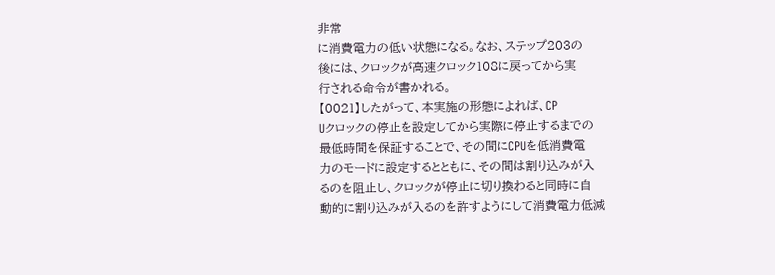非常
に消費電力の低い状態になる。なお、ステップ203の
後には、クロックが高速クロック108に戻ってから実
行される命令が書かれる。
【0021】したがって、本実施の形態によれば、CP
Uクロックの停止を設定してから実際に停止するまでの
最低時間を保証することで、その間にCPUを低消費電
力のモードに設定するとともに、その間は割り込みが入
るのを阻止し、クロックが停止に切り換わると同時に自
動的に割り込みが入るのを許すようにして消費電力低減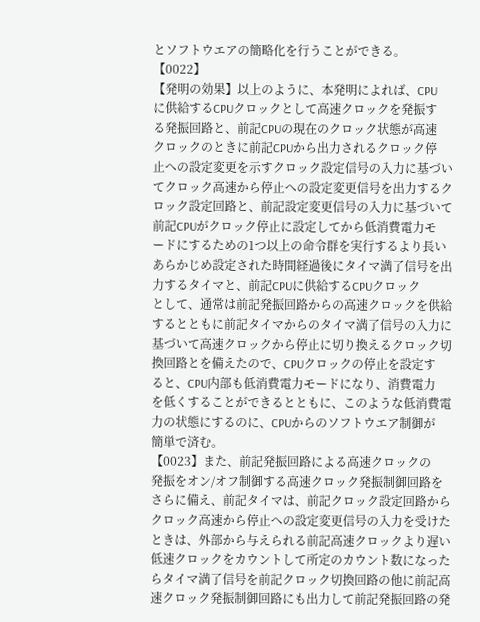とソフトウエアの簡略化を行うことができる。
【0022】
【発明の効果】以上のように、本発明によれば、CPU
に供給するCPUクロックとして高速クロックを発振す
る発振回路と、前記CPUの現在のクロック状態が高速
クロックのときに前記CPUから出力されるクロック停
止への設定変更を示すクロック設定信号の入力に基づい
てクロック高速から停止への設定変更信号を出力するク
ロック設定回路と、前記設定変更信号の入力に基づいて
前記CPUがクロック停止に設定してから低消費電力モ
ードにするための1つ以上の命令群を実行するより長い
あらかじめ設定された時間経過後にタイマ満了信号を出
力するタイマと、前記CPUに供給するCPUクロック
として、通常は前記発振回路からの高速クロックを供給
するとともに前記タイマからのタイマ満了信号の入力に
基づいて高速クロックから停止に切り換えるクロック切
換回路とを備えたので、CPUクロックの停止を設定す
ると、CPU内部も低消費電力モードになり、消費電力
を低くすることができるとともに、このような低消費電
力の状態にするのに、CPUからのソフトウエア制御が
簡単で済む。
【0023】また、前記発振回路による高速クロックの
発振をオン/オフ制御する高速クロック発振制御回路を
さらに備え、前記タイマは、前記クロック設定回路から
クロック高速から停止への設定変更信号の入力を受けた
ときは、外部から与えられる前記高速クロックより遅い
低速クロックをカウントして所定のカウント数になった
らタイマ満了信号を前記クロック切換回路の他に前記高
速クロック発振制御回路にも出力して前記発振回路の発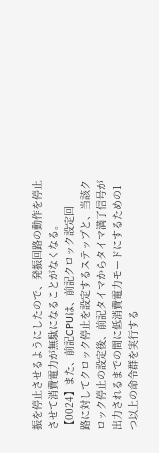振を停止させるようにしたので、発振回路の動作を停止
させて消費電力が無駄になることがなくなる。
【0024】また、前記CPUは、前記クロック設定回
路に対してクロック停止を設定するステップと、当該ク
ロック停止の設定後、前記タイマからタイマ満了信号が
出力されるまでの間に低消費電力モードにするための1
つ以上の命令群を実行する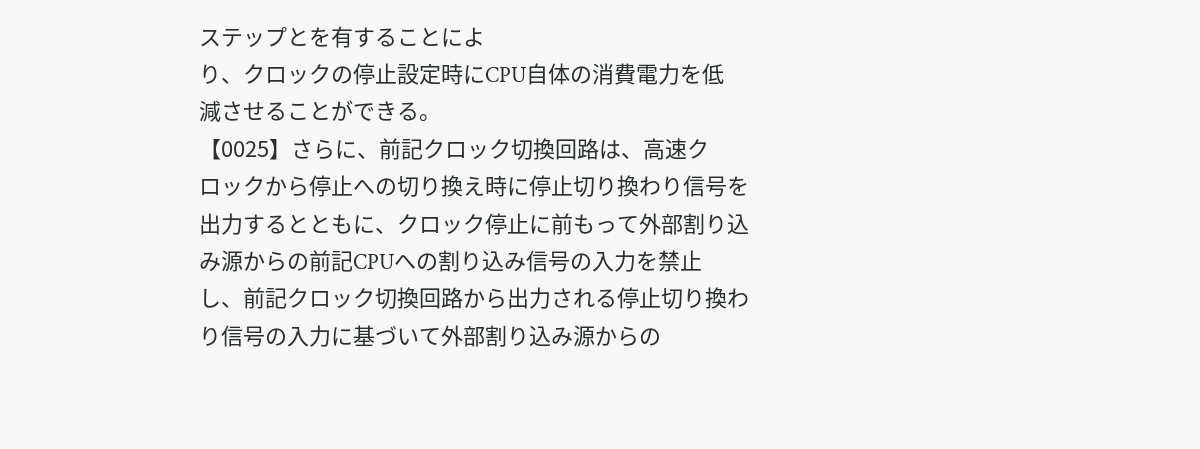ステップとを有することによ
り、クロックの停止設定時にCPU自体の消費電力を低
減させることができる。
【0025】さらに、前記クロック切換回路は、高速ク
ロックから停止への切り換え時に停止切り換わり信号を
出力するとともに、クロック停止に前もって外部割り込
み源からの前記CPUへの割り込み信号の入力を禁止
し、前記クロック切換回路から出力される停止切り換わ
り信号の入力に基づいて外部割り込み源からの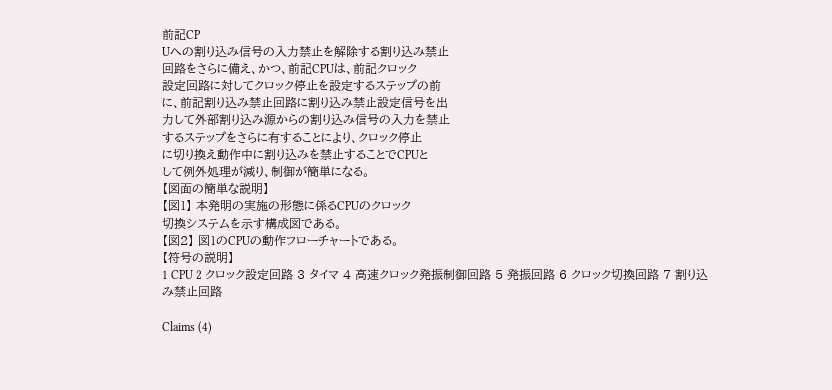前記CP
Uへの割り込み信号の入力禁止を解除する割り込み禁止
回路をさらに備え、かつ、前記CPUは、前記クロック
設定回路に対してクロック停止を設定するステップの前
に、前記割り込み禁止回路に割り込み禁止設定信号を出
力して外部割り込み源からの割り込み信号の入力を禁止
するステップをさらに有することにより、クロック停止
に切り換え動作中に割り込みを禁止することでCPUと
して例外処理が減り、制御が簡単になる。
【図面の簡単な説明】
【図1】 本発明の実施の形態に係るCPUのクロック
切換システムを示す構成図である。
【図2】 図1のCPUの動作フローチャートである。
【符号の説明】
1 CPU 2 クロック設定回路 3 タイマ 4 高速クロック発振制御回路 5 発振回路 6 クロック切換回路 7 割り込み禁止回路

Claims (4)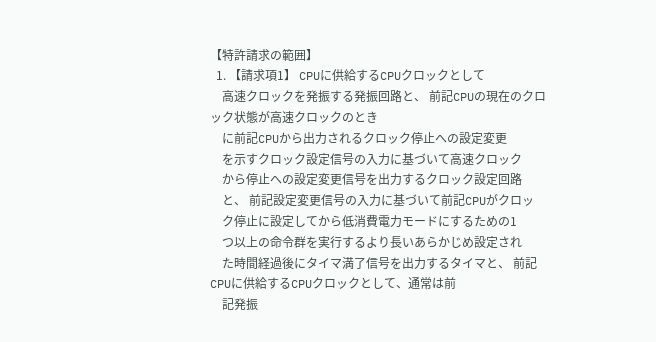【特許請求の範囲】
  1. 【請求項1】 CPUに供給するCPUクロックとして
    高速クロックを発振する発振回路と、 前記CPUの現在のクロック状態が高速クロックのとき
    に前記CPUから出力されるクロック停止への設定変更
    を示すクロック設定信号の入力に基づいて高速クロック
    から停止への設定変更信号を出力するクロック設定回路
    と、 前記設定変更信号の入力に基づいて前記CPUがクロッ
    ク停止に設定してから低消費電力モードにするための1
    つ以上の命令群を実行するより長いあらかじめ設定され
    た時間経過後にタイマ満了信号を出力するタイマと、 前記CPUに供給するCPUクロックとして、通常は前
    記発振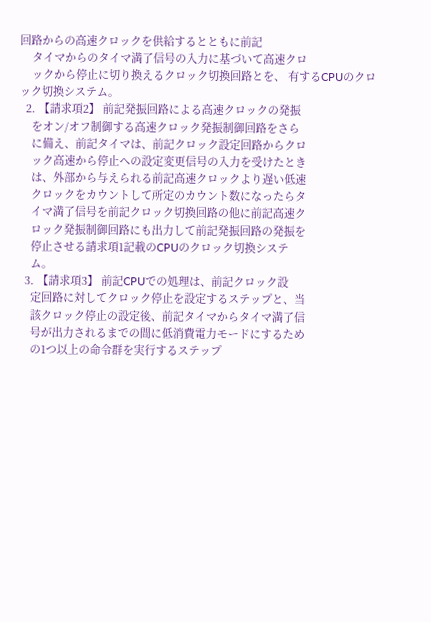回路からの高速クロックを供給するとともに前記
    タイマからのタイマ満了信号の入力に基づいて高速クロ
    ックから停止に切り換えるクロック切換回路とを、 有するCPUのクロック切換システム。
  2. 【請求項2】 前記発振回路による高速クロックの発振
    をオン/オフ制御する高速クロック発振制御回路をさら
    に備え、前記タイマは、前記クロック設定回路からクロ
    ック高速から停止への設定変更信号の入力を受けたとき
    は、外部から与えられる前記高速クロックより遅い低速
    クロックをカウントして所定のカウント数になったらタ
    イマ満了信号を前記クロック切換回路の他に前記高速ク
    ロック発振制御回路にも出力して前記発振回路の発振を
    停止させる請求項1記載のCPUのクロック切換システ
    ム。
  3. 【請求項3】 前記CPUでの処理は、前記クロック設
    定回路に対してクロック停止を設定するステップと、当
    該クロック停止の設定後、前記タイマからタイマ満了信
    号が出力されるまでの間に低消費電力モードにするため
    の1つ以上の命令群を実行するステップ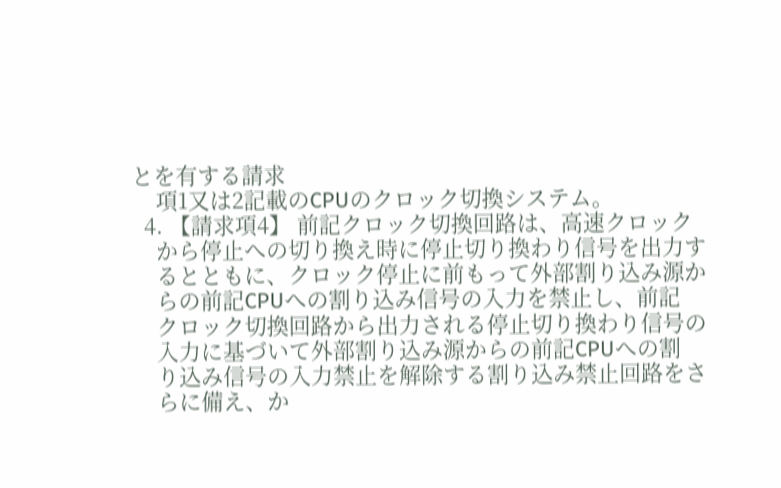とを有する請求
    項1又は2記載のCPUのクロック切換システム。
  4. 【請求項4】 前記クロック切換回路は、高速クロック
    から停止への切り換え時に停止切り換わり信号を出力す
    るとともに、クロック停止に前もって外部割り込み源か
    らの前記CPUへの割り込み信号の入力を禁止し、前記
    クロック切換回路から出力される停止切り換わり信号の
    入力に基づいて外部割り込み源からの前記CPUへの割
    り込み信号の入力禁止を解除する割り込み禁止回路をさ
    らに備え、か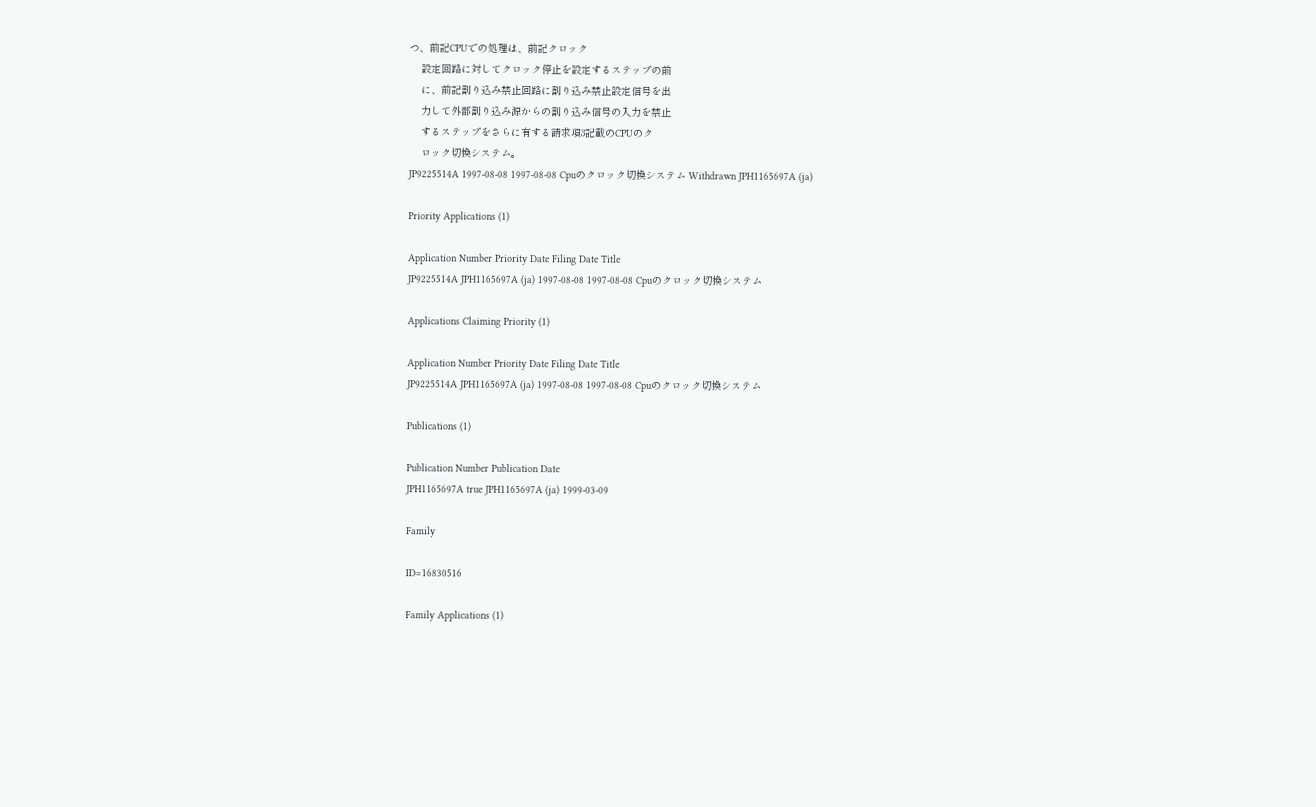つ、前記CPUでの処理は、前記クロック
    設定回路に対してクロック停止を設定するステップの前
    に、前記割り込み禁止回路に割り込み禁止設定信号を出
    力して外部割り込み源からの割り込み信号の入力を禁止
    するステップをさらに有する請求項3記載のCPUのク
    ロック切換システム。
JP9225514A 1997-08-08 1997-08-08 Cpuのクロック切換システム Withdrawn JPH1165697A (ja)

Priority Applications (1)

Application Number Priority Date Filing Date Title
JP9225514A JPH1165697A (ja) 1997-08-08 1997-08-08 Cpuのクロック切換システム

Applications Claiming Priority (1)

Application Number Priority Date Filing Date Title
JP9225514A JPH1165697A (ja) 1997-08-08 1997-08-08 Cpuのクロック切換システム

Publications (1)

Publication Number Publication Date
JPH1165697A true JPH1165697A (ja) 1999-03-09

Family

ID=16830516

Family Applications (1)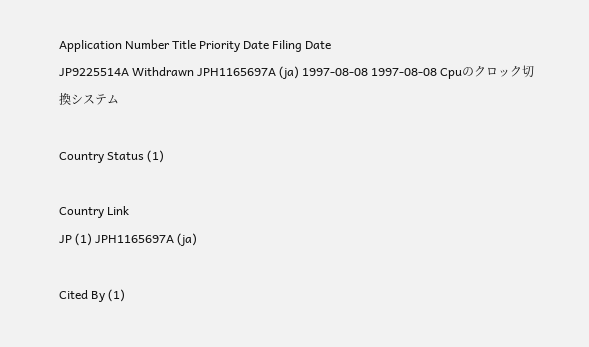Application Number Title Priority Date Filing Date
JP9225514A Withdrawn JPH1165697A (ja) 1997-08-08 1997-08-08 Cpuのクロック切換システム

Country Status (1)

Country Link
JP (1) JPH1165697A (ja)

Cited By (1)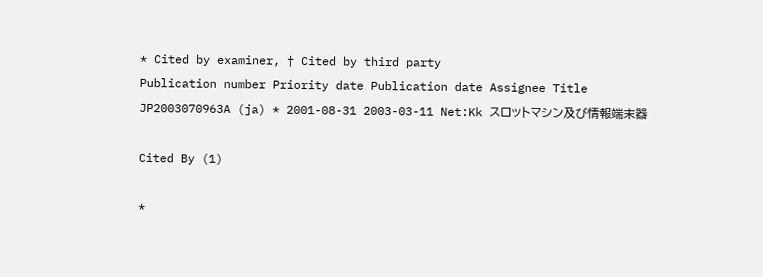* Cited by examiner, † Cited by third party
Publication number Priority date Publication date Assignee Title
JP2003070963A (ja) * 2001-08-31 2003-03-11 Net:Kk スロットマシン及び情報端末器

Cited By (1)

*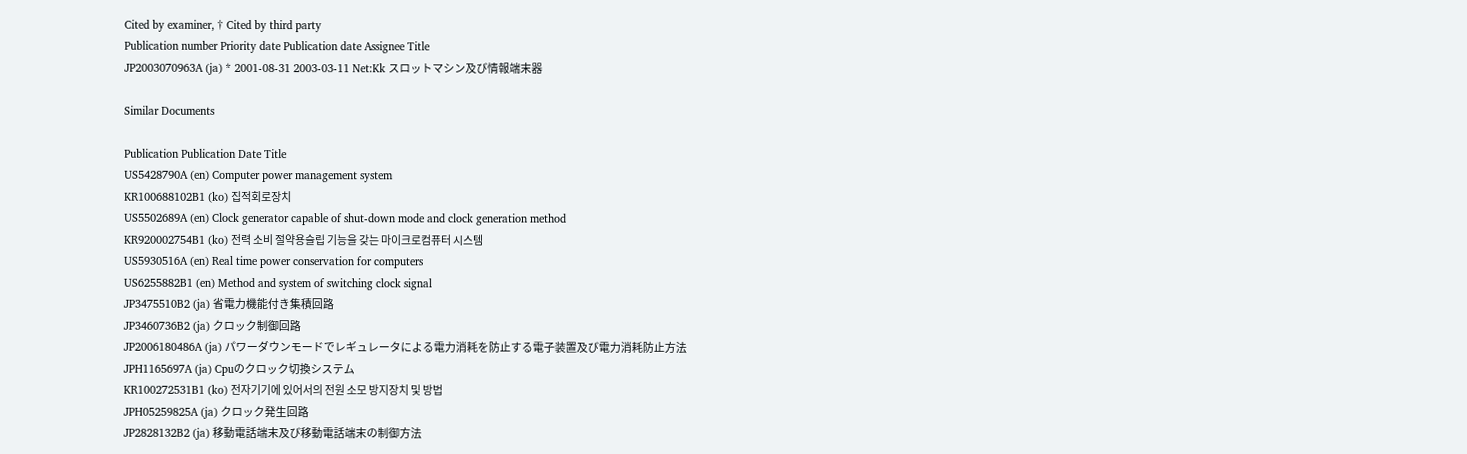Cited by examiner, † Cited by third party
Publication number Priority date Publication date Assignee Title
JP2003070963A (ja) * 2001-08-31 2003-03-11 Net:Kk スロットマシン及び情報端末器

Similar Documents

Publication Publication Date Title
US5428790A (en) Computer power management system
KR100688102B1 (ko) 집적회로장치
US5502689A (en) Clock generator capable of shut-down mode and clock generation method
KR920002754B1 (ko) 전력 소비 절약용슬립 기능을 갖는 마이크로컴퓨터 시스템
US5930516A (en) Real time power conservation for computers
US6255882B1 (en) Method and system of switching clock signal
JP3475510B2 (ja) 省電力機能付き集積回路
JP3460736B2 (ja) クロック制御回路
JP2006180486A (ja) パワーダウンモードでレギュレータによる電力消耗を防止する電子装置及び電力消耗防止方法
JPH1165697A (ja) Cpuのクロック切換システム
KR100272531B1 (ko) 전자기기에 있어서의 전원 소모 방지장치 및 방법
JPH05259825A (ja) クロック発生回路
JP2828132B2 (ja) 移動電話端末及び移動電話端末の制御方法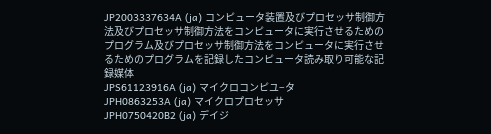JP2003337634A (ja) コンピュータ装置及びプロセッサ制御方法及びプロセッサ制御方法をコンピュータに実行させるためのプログラム及びプロセッサ制御方法をコンピュータに実行させるためのプログラムを記録したコンピュータ読み取り可能な記録媒体
JPS61123916A (ja) マイクロコンピユ−タ
JPH0863253A (ja) マイクロプロセッサ
JPH0750420B2 (ja) デイジ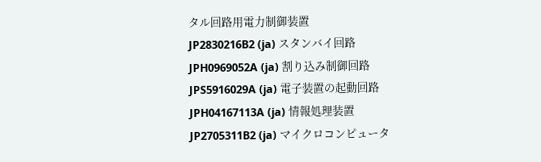タル回路用電力制御装置
JP2830216B2 (ja) スタンバイ回路
JPH0969052A (ja) 割り込み制御回路
JPS5916029A (ja) 電子装置の起動回路
JPH04167113A (ja) 情報処理装置
JP2705311B2 (ja) マイクロコンピュータ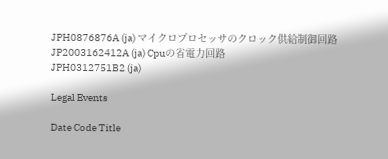JPH0876876A (ja) マイクロプロセッサのクロック供給制御回路
JP2003162412A (ja) Cpuの省電力回路
JPH0312751B2 (ja)

Legal Events

Date Code Title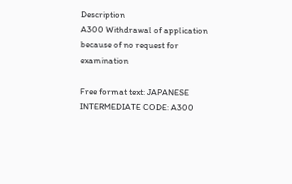Description
A300 Withdrawal of application because of no request for examination

Free format text: JAPANESE INTERMEDIATE CODE: A300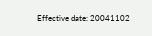Effective date: 20041102